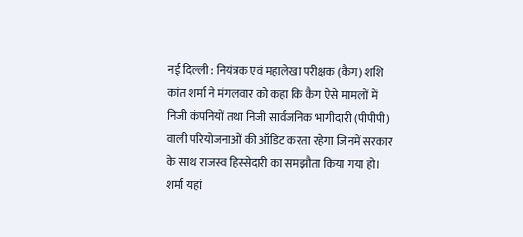नई दिल्ली : नियंत्रक एवं महालेखा परीक्षक (कैग) शशि कांत शर्मा ने मंगलवार को कहा कि कैग ऐसे मामलों में निजी कंपनियों तथा निजी सार्वजनिक भागीदारी (पीपीपी) वाली परियोजनाओं की ऑडिट करता रहेगा जिनमें सरकार के साथ राजस्व हिस्सेदारी का समझौता किया गया हो।
शर्मा यहां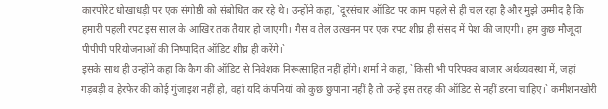कारपोरेट धोखाधड़ी पर एक संगोष्ठी को संबोधित कर रहे थे। उन्होंने कहा, `दूरसंचार ऑडिट पर काम पहले से ही चल रहा है और मुझे उम्मीद है कि हमारी पहली रपट इस साल के आखिर तक तैयार हो जाएगी। गैस व तेल उत्खनन पर एक रपट शीघ्र ही संसद में पेश की जाएगी। हम कुछ मौजूदा पीपीपी परियोजनाओं की निष्पादित ऑडिट शीघ्र ही करेंगे।`
इसके साथ ही उन्होंने कहा कि कैग की ऑडिट से निवेशक निरूत्साहित नहीं होंगे। शर्मा ने कहा, `किसी भी परिपक्व बाजार अर्थव्यवस्था में, जहां गड़बड़ी व हेरफेर की कोई गुंजाइश नहीं हो, वहां यदि कंपनियां को कुछ छुपाना नहीं है तो उन्हें इस तरह की ऑडिट से नहीं डरना चाहिए।` कमीशनखोरी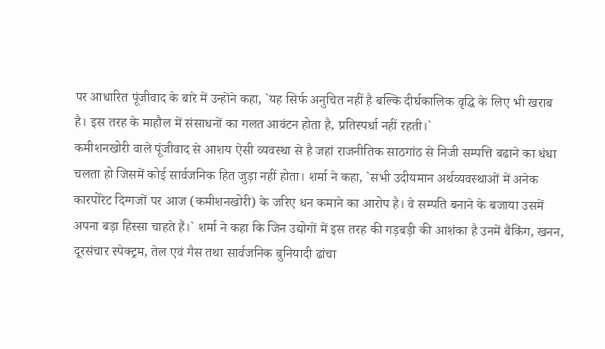पर आधारित पूंजीवाद के बारे में उन्होंने कहा, `यह सिर्फ अनुचित नहीं है बल्कि दीर्घकालिक वृद्धि के लिए भी खराब है। इस तरह के माहौल में संसाधनों का गलत आवंटन होता है, प्रतिस्पर्धा नहीं रहती।`
कमीशनखोरी वाले पूंजीवाद से आशय ऐसी व्यवस्था से है जहां राजनीतिक साठगांठ से निजी सम्पत्ति बढाने का धंधा चलता हो जिसमें कोई सार्वजनिक हित जुड़ा नहीं होता। शर्मा ने कहा, `सभी उदीयमान अर्थव्यवस्थाओं में अनेक कारपोरेट दिग्गजों पर आज (कमीशनखोरी) के जरिए धन कमाने का आरोप है। वे सम्पति बनाने के बजाया उसमें अपना बड़ा हिस्सा चाहते हैं।` शर्मा ने कहा कि जिन उद्योगों में इस तरह की गड़बड़ी की आशंका है उनमें बैंकिंग, खनन, दूरसंचार स्पेक्ट्रम, तेल एवं गैस तथा सार्वजनिक बुनियादी ढांचा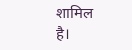शामिल है।